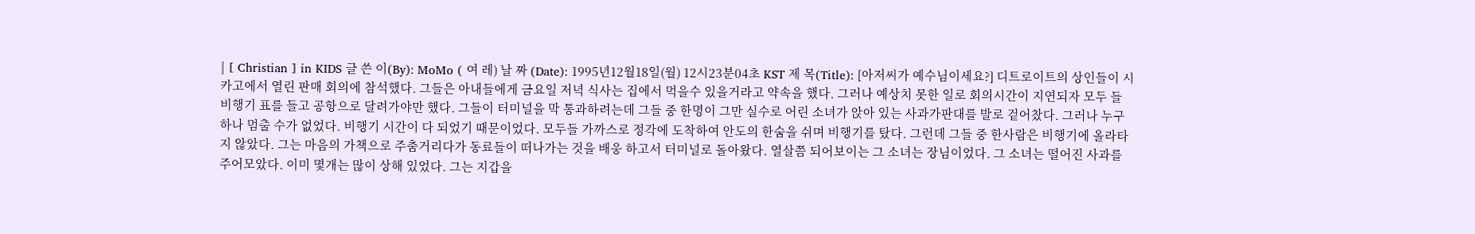| [ Christian ] in KIDS 글 쓴 이(By): MoMo ( 여 레) 날 짜 (Date): 1995년12월18일(월) 12시23분04초 KST 제 목(Title): [아저씨가 예수님이세요?] 디트로이트의 상인들이 시카고에서 열린 판매 회의에 참석했다. 그들은 아내들에게 금요일 저녁 식사는 집에서 먹을수 있을거라고 약속을 했다. 그러나 예상치 못한 일로 회의시간이 지연되자 모두 들 비행기 표를 들고 공항으로 달려가야만 했다. 그들이 터미널을 막 통과하려는데 그들 중 한명이 그만 실수로 어린 소녀가 앉아 있는 사과가판대를 발로 겉어찼다. 그러나 누구 하나 멈출 수가 없었다. 비행기 시간이 다 되었기 때문이었다. 모두들 가까스로 정각에 도착하여 안도의 한숨을 쉬며 비행기를 탔다. 그런데 그들 중 한사람은 비행기에 올라타지 않았다. 그는 마음의 가책으로 주춤거리다가 동료들이 떠나가는 것을 배웅 하고서 터미널로 돌아왔다. 열살쯤 되어보이는 그 소녀는 장님이었다. 그 소녀는 떨어진 사과를 주어모았다. 이미 몇개는 많이 상해 있었다. 그는 지갑을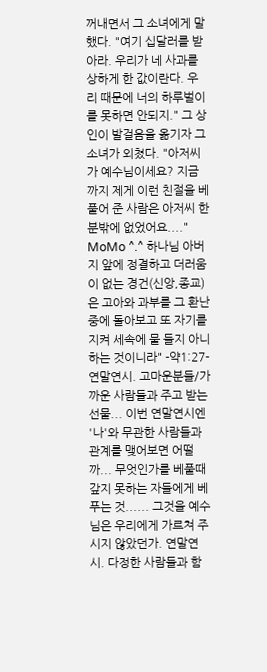꺼내면서 그 소녀에게 말했다. "여기 십달러를 받아라. 우리가 네 사과를 상하게 한 값이란다. 우리 때문에 너의 하루벌이를 못하면 안되지." 그 상인이 발걸음을 옮기자 그 소녀가 외쳤다. "아저씨가 예수님이세요? 지금까지 제게 이런 친절을 베풀어 준 사람은 아저씨 한분밖에 없었어요...." MoMo ^.^ 하나님 아버지 앞에 정결하고 더러움이 없는 경건(신앙,종교)은 고아와 과부를 그 환난중에 돌아보고 또 자기를 지켜 세속에 물 들지 아니하는 것이니라" -약1:27- 연말연시. 고마운분들/가까운 사람들과 주고 받는 선물... 이번 연말연시엔 '나'와 무관한 사람들과 관계를 맺어보면 어떨까... 무엇인가를 베풀때 갚지 못하는 자들에게 베푸는 것...... 그것을 예수님은 우리에게 가르쳐 주시지 않았던가. 연말연시. 다정한 사람들과 함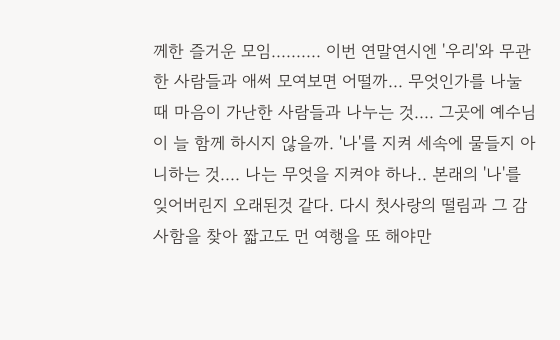께한 즐거운 모임.......... 이번 연말연시엔 '우리'와 무관한 사람들과 애써 모여보면 어떨까... 무엇인가를 나눌때 마음이 가난한 사람들과 나누는 것.... 그곳에 예수님이 늘 함께 하시지 않을까. '나'를 지켜 세속에 물들지 아니하는 것.... 나는 무엇을 지켜야 하나.. 본래의 '나'를 잊어버린지 오래된것 같다. 다시 첫사랑의 떨림과 그 감사함을 찾아 짧고도 먼 여행을 또 해야만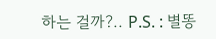하는 걸까?.. P.S. : 별똥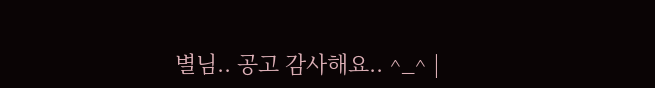별님.. 공고 감사해요.. ^_^ |